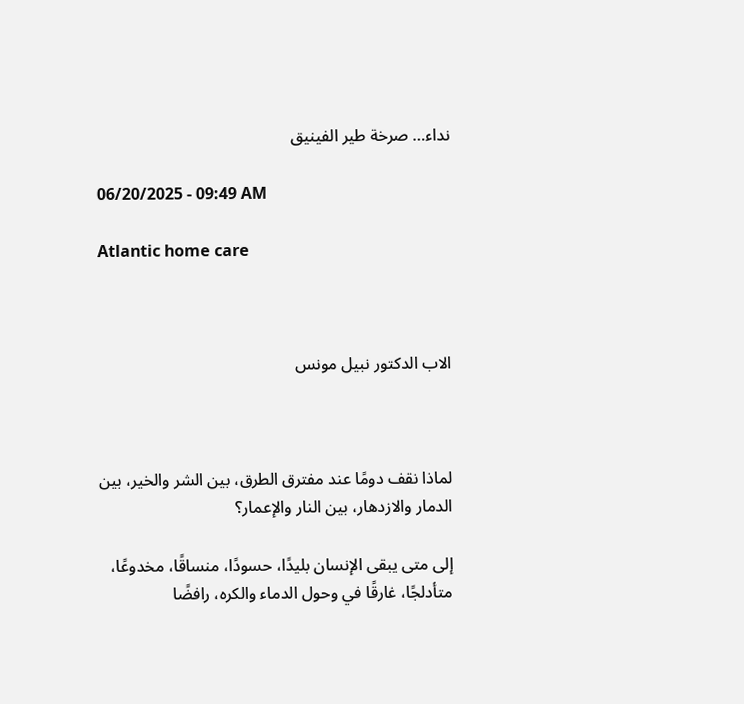نداء… صرخة طير الفينيق

06/20/2025 - 09:49 AM

Atlantic home care



الاب الدكتور نبيل مونس



لماذا نقف دومًا عند مفترق الطرق، بين الشر والخير، بين الدمار والازدهار، بين النار والإعمار؟

إلى متى يبقى الإنسان بليدًا، حسودًا، منساقًا، مخدوعًا، متأدلجًا، غارقًا في وحول الدماء والكره، رافضًا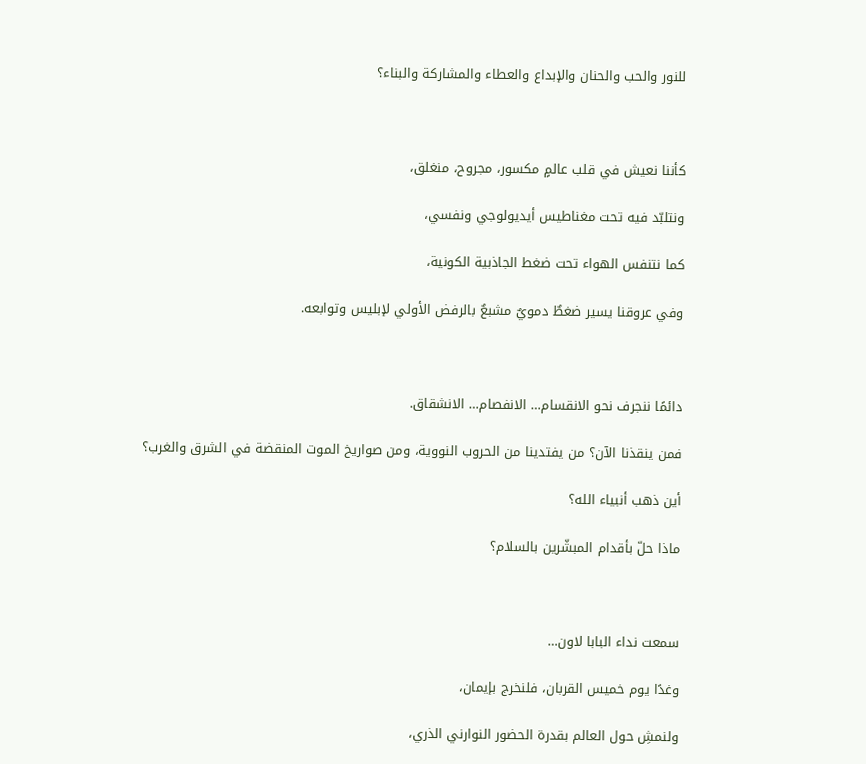للنور والحب والحنان والإبداع والعطاء والمشاركة والبناء؟



كأننا نعيش في قلب عالمٍ مكسور، مجروح، منغلق،

ونتلبّد فيه تحت مغناطيس أيديولوجي ونفسي،

كما نتنفس الهواء تحت ضغط الجاذبية الكونية،

وفي عروقنا يسير ضغطٌ دمويٌ مشبعٌ بالرفض الأولي لإبليس وتوابعه.



دائمًا ننجرف نحو الانقسام… الانفصام… الانشقاق.

فمن ينقذنا الآن؟ من يفتدينا من الحروب النووية، ومن صواريخ الموت المنقضة في الشرق والغرب؟

أين ذهب أنبياء الله؟

ماذا حلّ بأقدام المبشّرين بالسلام؟



سمعت نداء البابا لاون…

وغدًا يوم خميس القربان، فلنخرج بإيمان،

ولنمشِ حول العالم بقدرة الحضور النوارني الذري،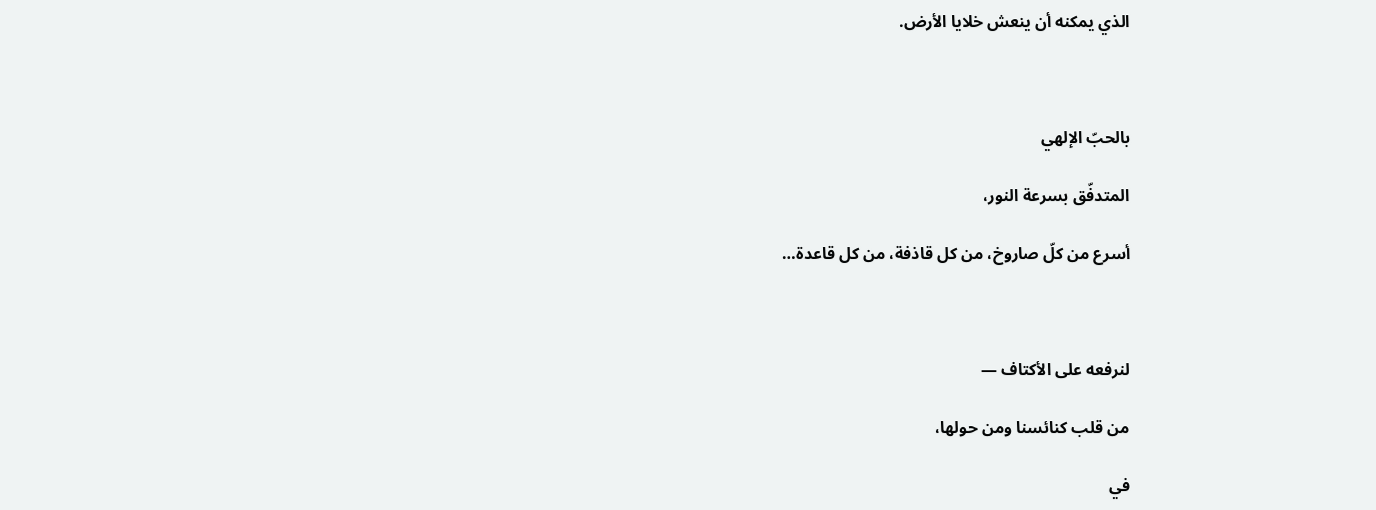الذي يمكنه أن ينعش خلايا الأرض.



بالحبّ الإلهي

المتدفّق بسرعة النور،

أسرع من كلّ صاروخ، من كل قاذفة، من كل قاعدة…



لنرفعه على الأكتاف —

من قلب كنائسنا ومن حولها،

في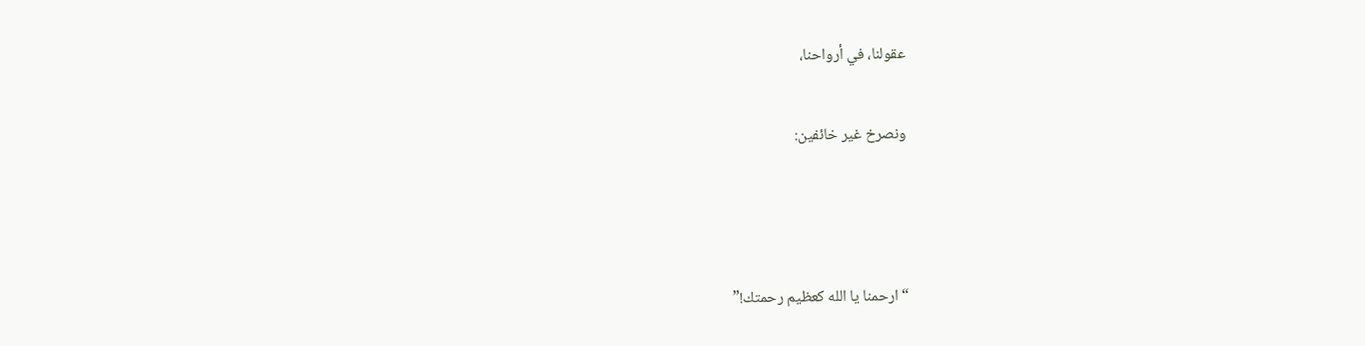عقولنا، في أرواحنا،

ونصرخ غير خائفين:



“ارحمنا يا الله كعظيم رحمتك!”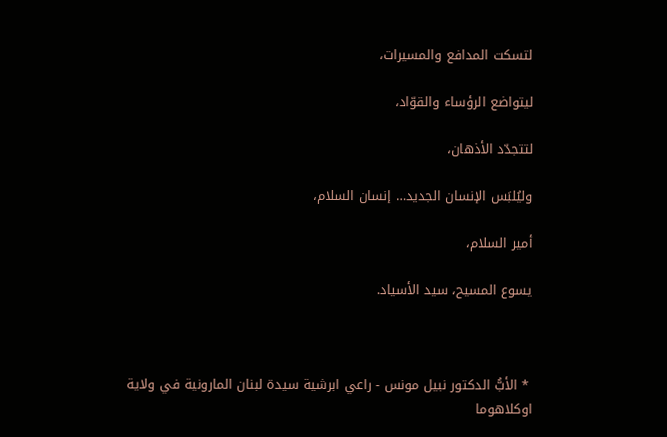لتسكت المدافع والمسيرات،

ليتواضع الرؤساء والقوّاد،

لتتجدّد الأذهان،

وليُلبَس الإنسان الجديد… إنسان السلام،

أمير السلام،

يسوع المسيح، سيد الأسياد.



 * الأبُّ الدكتور نبيل مونس - راعي ابرشية سيدة لبنان المارونية في ولاية اوكلاهوما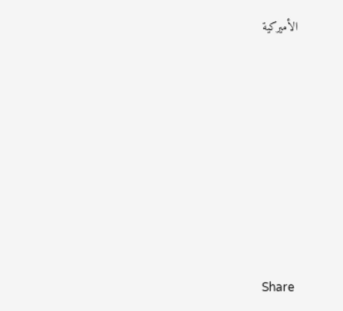الأميركية









Share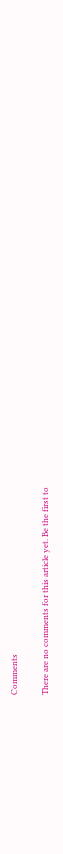Comments

There are no comments for this article yet. Be the first to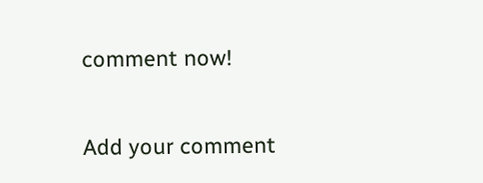comment now!

Add your comment